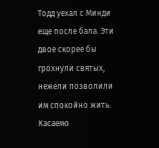Тодд уехал с Минди еще после бала. Эти двое скорее бы грохнули святых, нежели позволили им спокойно жить. Касаемо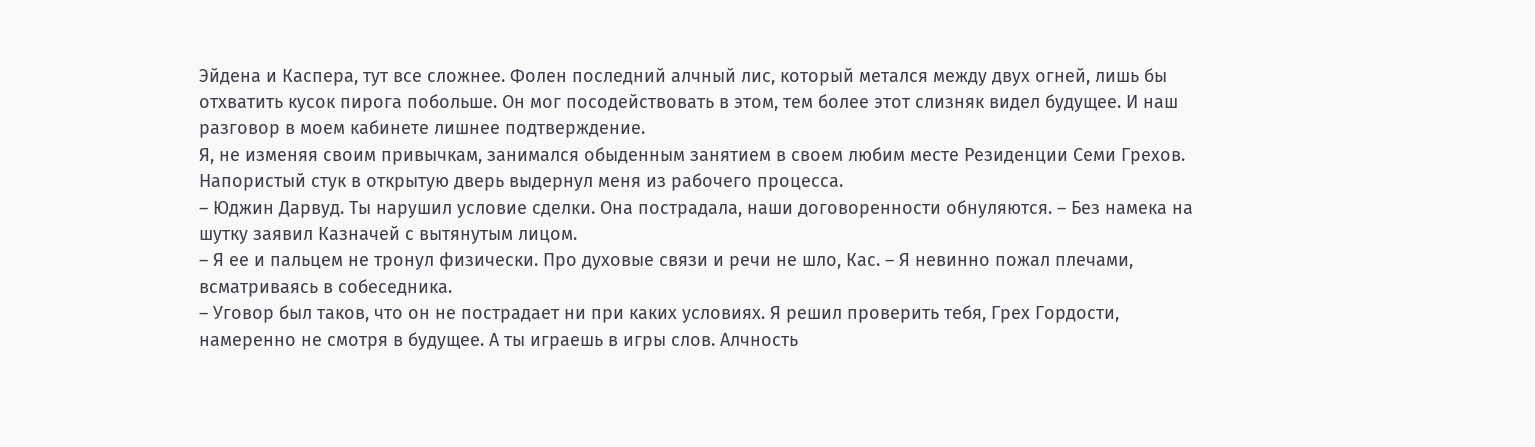Эйдена и Каспера, тут все сложнее. Фолен последний алчный лис, который метался между двух огней, лишь бы отхватить кусок пирога побольше. Он мог посодействовать в этом, тем более этот слизняк видел будущее. И наш разговор в моем кабинете лишнее подтверждение.
Я, не изменяя своим привычкам, занимался обыденным занятием в своем любим месте Резиденции Семи Грехов. Напористый стук в открытую дверь выдернул меня из рабочего процесса.
– Юджин Дарвуд. Ты нарушил условие сделки. Она пострадала, наши договоренности обнуляются. – Без намека на шутку заявил Казначей с вытянутым лицом.
– Я ее и пальцем не тронул физически. Про духовые связи и речи не шло, Кас. – Я невинно пожал плечами, всматриваясь в собеседника.
– Уговор был таков, что он не пострадает ни при каких условиях. Я решил проверить тебя, Грех Гордости, намеренно не смотря в будущее. А ты играешь в игры слов. Алчность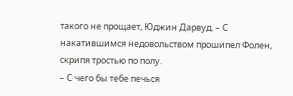такого не прощает, Юджин Дарвуд. – С накатившимся недовольством прошипел Фолен, скрипя тростью по полу.
– С чего бы тебе печься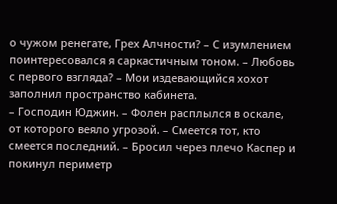о чужом ренегате, Грех Алчности? – С изумлением поинтересовался я саркастичным тоном. – Любовь с первого взгляда? – Мои издевающийся хохот заполнил пространство кабинета.
– Господин Юджин. – Фолен расплылся в оскале, от которого веяло угрозой. – Смеется тот, кто смеется последний. – Бросил через плечо Каспер и покинул периметр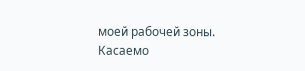моей рабочей зоны.
Касаемо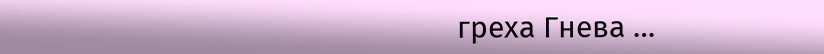греха Гнева …